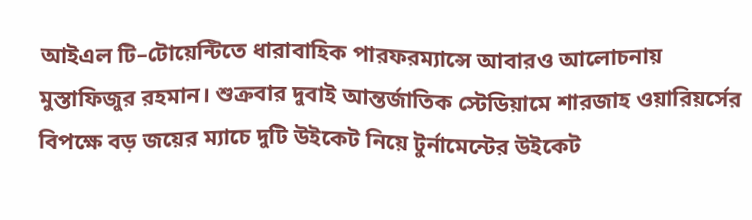আইএল টি–টোয়েন্টিতে ধারাবাহিক পারফরম্যান্সে আবারও আলোচনায় মুস্তাফিজুর রহমান। শুক্রবার দুবাই আন্তর্জাতিক স্টেডিয়ামে শারজাহ ওয়ারিয়র্সের বিপক্ষে বড় জয়ের ম্যাচে দুটি উইকেট নিয়ে টুর্নামেন্টের উইকেট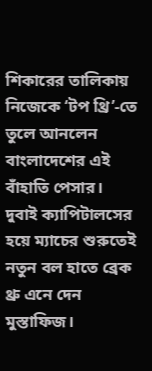শিকারের তালিকায় নিজেকে ‘টপ থ্রি’-তে তুলে আনলেন বাংলাদেশের এই বাঁহাতি পেসার।
দুবাই ক্যাপিটালসের হয়ে ম্যাচের শুরুতেই নতুন বল হাতে ব্রেক থ্রু এনে দেন মুস্তাফিজ।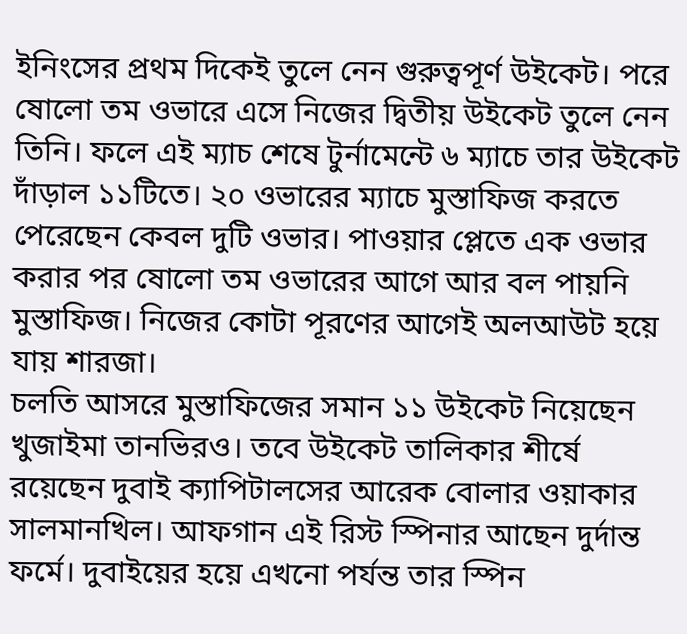ইনিংসের প্রথম দিকেই তুলে নেন গুরুত্বপূর্ণ উইকেট। পরে ষোলো তম ওভারে এসে নিজের দ্বিতীয় উইকেট তুলে নেন তিনি। ফলে এই ম্যাচ শেষে টুর্নামেন্টে ৬ ম্যাচে তার উইকেট দাঁড়াল ১১টিতে। ২০ ওভারের ম্যাচে মুস্তাফিজ করতে পেরেছেন কেবল দুটি ওভার। পাওয়ার প্লেতে এক ওভার করার পর ষোলো তম ওভারের আগে আর বল পায়নি মুস্তাফিজ। নিজের কোটা পূরণের আগেই অলআউট হয়ে যায় শারজা।
চলতি আসরে মুস্তাফিজের সমান ১১ উইকেট নিয়েছেন খুজাইমা তানভিরও। তবে উইকেট তালিকার শীর্ষে রয়েছেন দুবাই ক্যাপিটালসের আরেক বোলার ওয়াকার সালমানখিল। আফগান এই রিস্ট স্পিনার আছেন দুর্দান্ত ফর্মে। দুবাইয়ের হয়ে এখনো পর্যন্ত তার স্পিন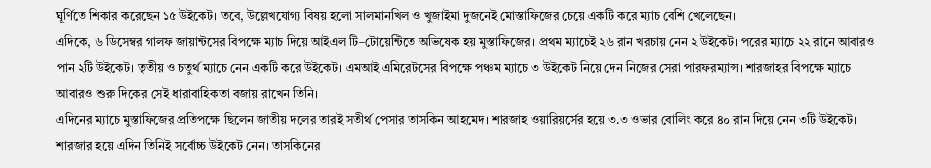ঘূর্ণিতে শিকার করেছেন ১৫ উইকেট। তবে, উল্লেখযোগ্য বিষয় হলো সালমানখিল ও খুজাইমা দুজনেই মোস্তাফিজের চেয়ে একটি করে ম্যাচ বেশি খেলেছেন।
এদিকে, ৬ ডিসেম্বর গালফ জায়ান্টসের বিপক্ষে ম্যাচ দিয়ে আইএল টি–টোয়েন্টিতে অভিষেক হয় মুস্তাফিজের। প্রথম ম্যাচেই ২৬ রান খরচায় নেন ২ উইকেট। পরের ম্যাচে ২২ রানে আবারও পান ২টি উইকেট। তৃতীয় ও চতুর্থ ম্যাচে নেন একটি করে উইকেট। এমআই এমিরেটসের বিপক্ষে পঞ্চম ম্যাচে ৩ উইকেট নিয়ে দেন নিজের সেরা পারফরম্যান্স। শারজাহর বিপক্ষে ম্যাচে আবারও শুরু দিকের সেই ধারাবাহিকতা বজায় রাখেন তিনি।
এদিনের ম্যাচে মুস্তাফিজের প্রতিপক্ষে ছিলেন জাতীয় দলের তারই সতীর্থ পেসার তাসকিন আহমেদ। শারজাহ ওয়ারিয়র্সের হয়ে ৩.৩ ওভার বোলিং করে ৪০ রান দিয়ে নেন ৩টি উইকেট। শারজার হয়ে এদিন তিনিই সর্বোচ্চ উইকেট নেন। তাসকিনের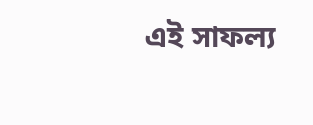এই সাফল্য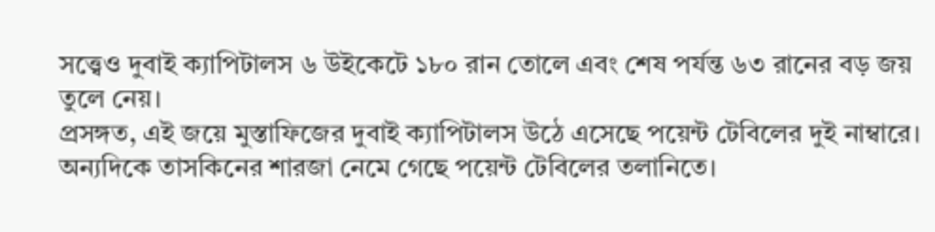সত্ত্বেও দুবাই ক্যাপিটালস ৬ উইকেটে ১৮০ রান তোলে এবং শেষ পর্যন্ত ৬৩ রানের বড় জয় তুলে নেয়।
প্রসঙ্গত, এই জয়ে মুস্তাফিজের দুবাই ক্যাপিটালস উঠে এসেছে পয়েন্ট টেবিলের দুই নাম্বারে। অন্যদিকে তাসকিনের শারজা নেমে গেছে পয়েন্ট টেবিলের তলানিতে।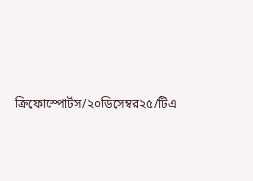ক্রিফোস্পোর্টস/২০ডিসেম্বর২৫/টিএ